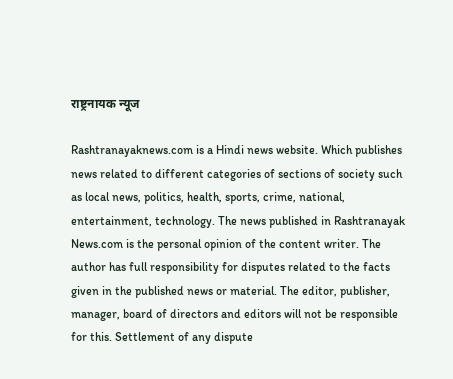राष्ट्रनायक न्यूज

Rashtranayaknews.com is a Hindi news website. Which publishes news related to different categories of sections of society such as local news, politics, health, sports, crime, national, entertainment, technology. The news published in Rashtranayak News.com is the personal opinion of the content writer. The author has full responsibility for disputes related to the facts given in the published news or material. The editor, publisher, manager, board of directors and editors will not be responsible for this. Settlement of any dispute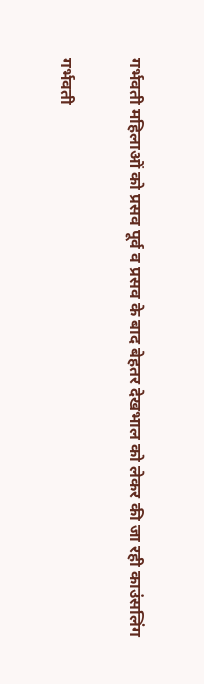गर्भवती महिलाओं को प्रसव पूर्व व प्रसव के बाद बेहतर देखभाल को लेकर की जा रही काउंसलिंग

गर्भवती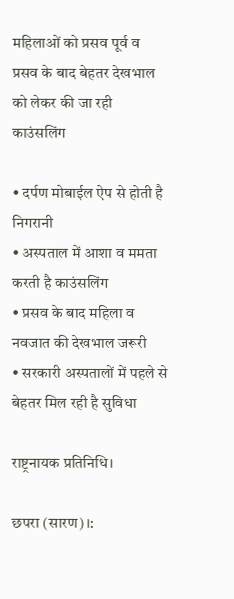महिलाओं को प्रसव पूर्व व प्रसव के बाद बेहतर देखभाल को लेकर की जा रही काउंसलिंग

• दर्पण मोबाईल ऐप से होती है निगरानी
• अस्पताल में आशा व ममता करती है काउंसलिंग
• प्रसव के बाद महिला व नवजात की देखभाल जरूरी
• सरकारी अस्पतालों में पहले से बेहतर मिल रही है सुविधा

राष्ट्रनायक प्रतिनिधि।

छपरा (सारण)।: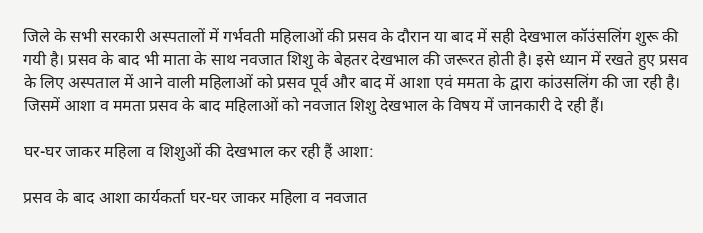जिले के सभी सरकारी अस्पतालों में गर्भवती महिलाओं की प्रसव के दौरान या बाद में सही देखभाल कॉउंसलिंग शुरू की गयी है। प्रसव के बाद भी माता के साथ नवजात शिशु के बेहतर देखभाल की जरूरत होती है। इसे ध्यान में रखते हुए प्रसव के लिए अस्पताल में आने वाली महिलाओं को प्रसव पूर्व और बाद में आशा एवं ममता के द्वारा कांउसलिंग की जा रही है। जिसमें आशा व ममता प्रसव के बाद महिलाओं को नवजात शिशु देखभाल के विषय में जानकारी दे रही हैं।

घर-घर जाकर महिला व शिशुओं की देखभाल कर रही हैं आशा:

प्रसव के बाद आशा कार्यकर्ता घर-घर जाकर महिला व नवजात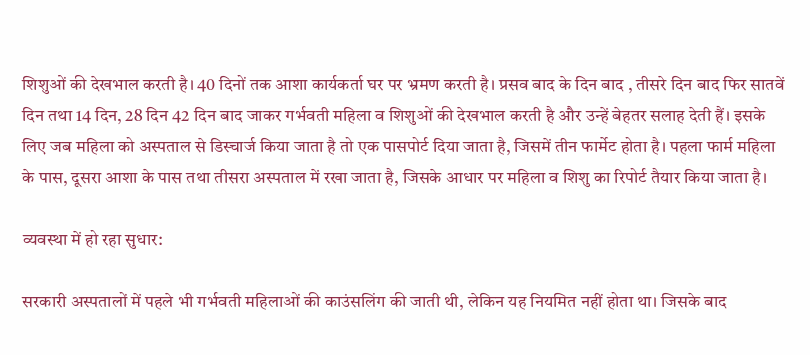शिशुओं की देखभाल करती है। 40 दिनों तक आशा कार्यकर्ता घर पर भ्रमण करती है। प्रसव बाद के दिन बाद , तीसरे दिन बाद फिर सातवें दिन तथा 14 दिन, 28 दिन 42 दिन बाद जाकर गर्भवती महिला व शिशुओं की देखभाल करती है और उन्हें बेहतर सलाह देती हैं। इसके लिए जब महिला को अस्पताल से डिस्चार्ज किया जाता है तो एक पासपोर्ट दिया जाता है, जिसमें तीन फार्मेट होता है। पहला फार्म महिला के पास, दूसरा आशा के पास तथा तीसरा अस्पताल में रखा जाता है, जिसके आधार पर महिला व शिशु का रिपोर्ट तैयार किया जाता है।

व्यवस्था में हो रहा सुधार:

सरकारी अस्पतालों में पहले भी गर्भवती महिलाओं की काउंसलिंग की जाती थी, लेकिन यह नियमित नहीं होता था। जिसके बाद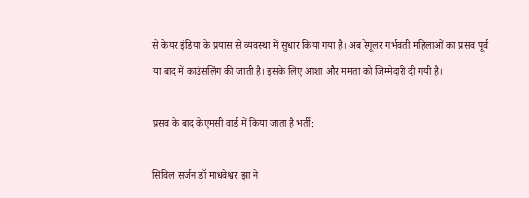से केयर इंडिया के प्रयास से व्यवस्था में सुधार किया गया है। अब रेगूलर गर्भवती महिलाओं का प्रसव पूर्व या बाद में काउंसलिंग की जाती है। इसके लिए आशा और ममता को जिम्मेदारी दी गयी है।

प्रसव के बाद केएमसी वार्ड में किया जाता है भर्ती:

सिविल सर्जन डॉ माधवेश्वर झा ने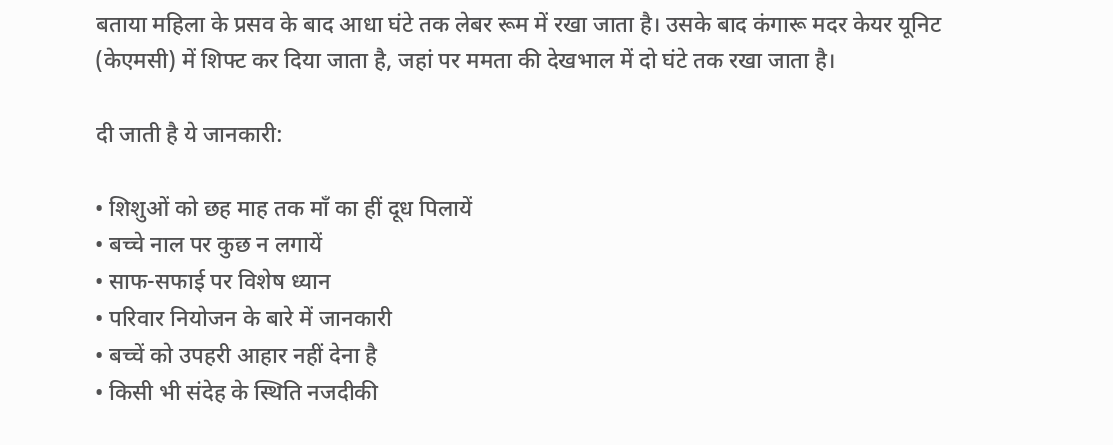बताया महिला के प्रसव के बाद आधा घंटे तक लेबर रूम में रखा जाता है। उसके बाद कंगारू मदर केयर यूनिट (केएमसी) में शिफ्ट कर दिया जाता है, जहां पर ममता की देखभाल में दो घंटे तक रखा जाता है।

दी जाती है ये जानकारी:

• शिशुओं को छह माह तक माँ का हीं दूध पिलायें
• बच्चे नाल पर कुछ न लगायें
• साफ-सफाई पर विशेष ध्यान
• परिवार नियोजन के बारे में जानकारी
• बच्चें को उपहरी आहार नहीं देना है
• किसी भी संदेह के स्थिति नजदीकी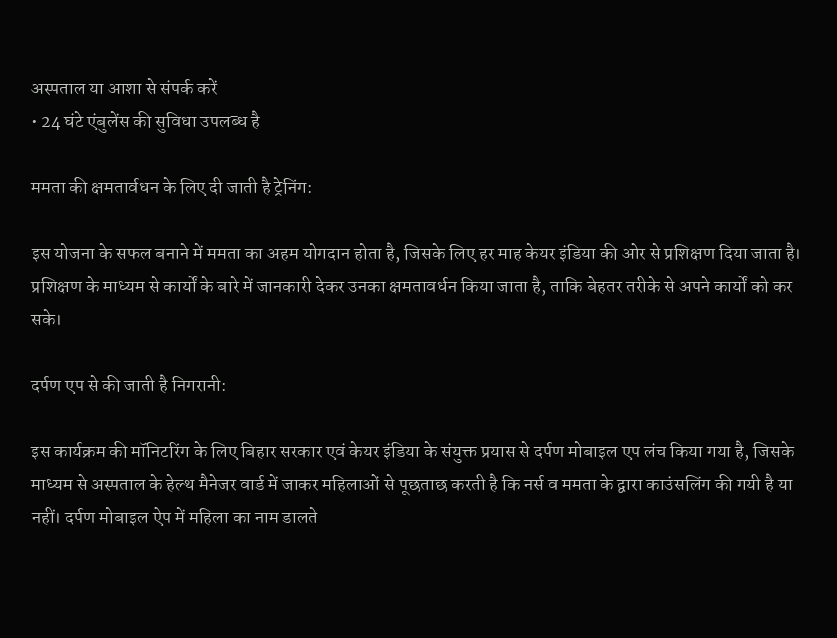अस्पताल या आशा से संपर्क करें
• 24 घंटे एंबुलेंस की सुविधा उपलब्ध है

ममता की क्षमतार्वधन के लिए दी जाती है ट्रेनिंग:

इस योजना के सफल बनाने में ममता का अहम योगदान होता है, जिसके लिए हर माह केयर इंडिया की ओर से प्रशिक्षण दिया जाता है। प्रशिक्षण के माध्यम से कार्यों के बारे में जानकारी देकर उनका क्षमतावर्धन किया जाता है, ताकि बेहतर तरीके से अपने कार्यों को कर सके।

दर्पण एप से की जाती है निगरानी:

इस कार्यक्रम की मॉनिटरिंग के लिए बिहार सरकार एवं केयर इंडिया के संयुक्त प्रयास से दर्पण मोबाइल एप लंच किया गया है, जिसके माध्यम से अस्पताल के हेल्थ मैनेजर वार्ड में जाकर महिलाओं से पूछताछ करती है कि नर्स व ममता के द्वारा काउंसलिंग की गयी है या नहीं। दर्पण मोबाइल ऐप में महिला का नाम डालते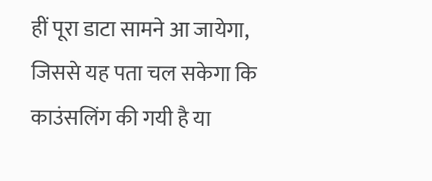हीं पूरा डाटा सामने आ जायेगा, जिससे यह पता चल सकेगा कि काउंसलिंग की गयी है या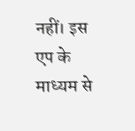नहीं। इस एप के माध्यम से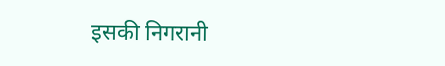इसकी निगरानी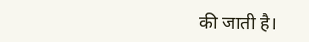की जाती है।